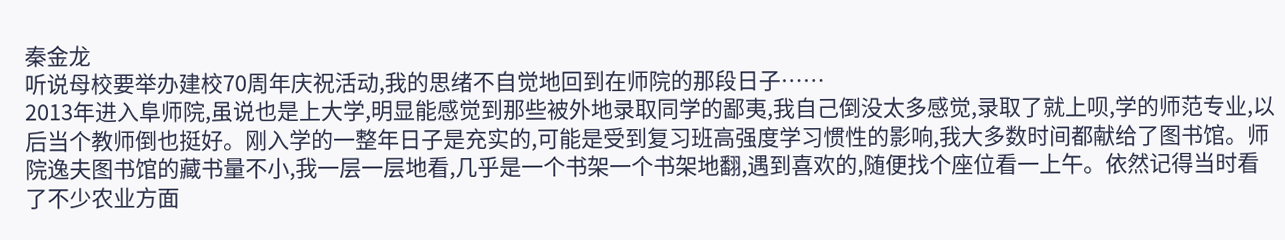秦金龙
听说母校要举办建校70周年庆祝活动,我的思绪不自觉地回到在师院的那段日子……
2013年进入阜师院,虽说也是上大学,明显能感觉到那些被外地录取同学的鄙夷,我自己倒没太多感觉,录取了就上呗,学的师范专业,以后当个教师倒也挺好。刚入学的一整年日子是充实的,可能是受到复习班高强度学习惯性的影响,我大多数时间都献给了图书馆。师院逸夫图书馆的藏书量不小,我一层一层地看,几乎是一个书架一个书架地翻,遇到喜欢的,随便找个座位看一上午。依然记得当时看了不少农业方面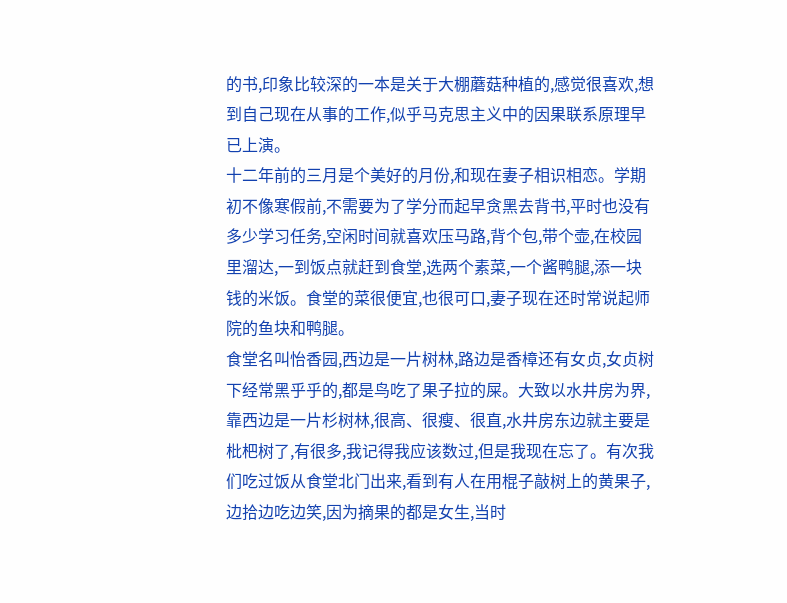的书,印象比较深的一本是关于大棚蘑菇种植的,感觉很喜欢,想到自己现在从事的工作,似乎马克思主义中的因果联系原理早已上演。
十二年前的三月是个美好的月份,和现在妻子相识相恋。学期初不像寒假前,不需要为了学分而起早贪黑去背书,平时也没有多少学习任务,空闲时间就喜欢压马路,背个包,带个壶,在校园里溜达,一到饭点就赶到食堂,选两个素菜,一个酱鸭腿,添一块钱的米饭。食堂的菜很便宜,也很可口,妻子现在还时常说起师院的鱼块和鸭腿。
食堂名叫怡香园,西边是一片树林,路边是香樟还有女贞,女贞树下经常黑乎乎的,都是鸟吃了果子拉的屎。大致以水井房为界,靠西边是一片杉树林,很高、很瘦、很直,水井房东边就主要是枇杷树了,有很多,我记得我应该数过,但是我现在忘了。有次我们吃过饭从食堂北门出来,看到有人在用棍子敲树上的黄果子,边拾边吃边笑,因为摘果的都是女生,当时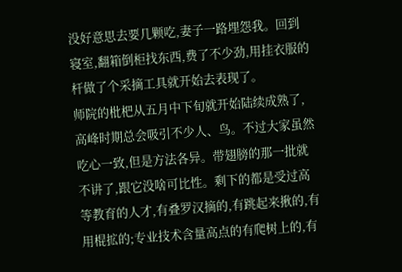没好意思去要几颗吃,妻子一路埋怨我。回到寝室,翻箱倒柜找东西,费了不少劲,用挂衣服的杆做了个采摘工具就开始去表现了。
师院的枇杷从五月中下旬就开始陆续成熟了,高峰时期总会吸引不少人、鸟。不过大家虽然吃心一致,但是方法各异。带翅膀的那一批就不讲了,跟它没啥可比性。剩下的都是受过高等教育的人才,有叠罗汉摘的,有跳起来揪的,有用棍拡的;专业技术含量高点的有爬树上的,有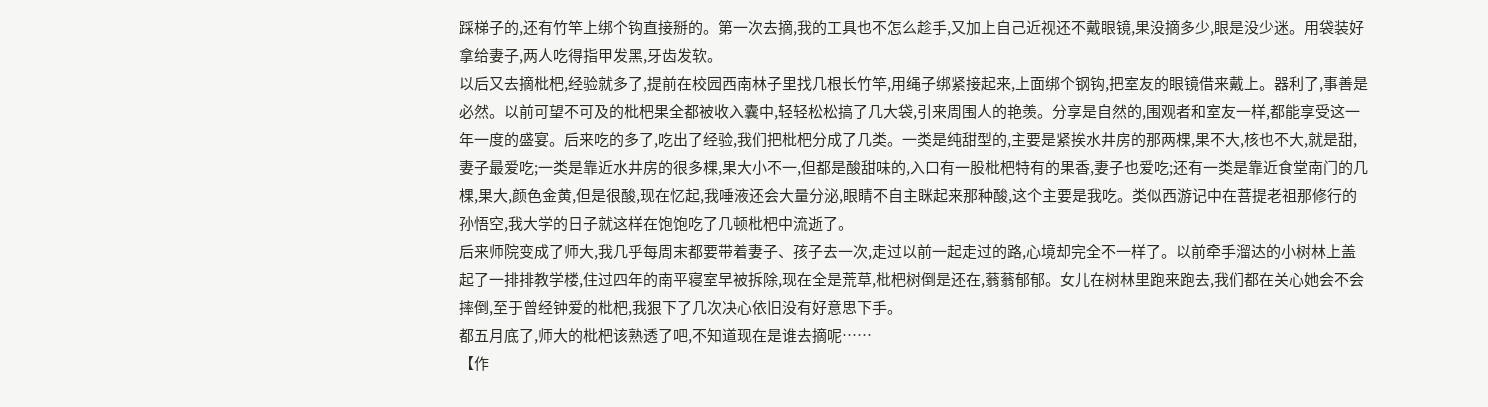踩梯子的,还有竹竿上绑个钩直接掰的。第一次去摘,我的工具也不怎么趁手,又加上自己近视还不戴眼镜,果没摘多少,眼是没少迷。用袋装好拿给妻子,两人吃得指甲发黑,牙齿发软。
以后又去摘枇杷,经验就多了,提前在校园西南林子里找几根长竹竿,用绳子绑紧接起来,上面绑个钢钩,把室友的眼镜借来戴上。器利了,事善是必然。以前可望不可及的枇杷果全都被收入囊中,轻轻松松搞了几大袋,引来周围人的艳羡。分享是自然的,围观者和室友一样,都能享受这一年一度的盛宴。后来吃的多了,吃出了经验,我们把枇杷分成了几类。一类是纯甜型的,主要是紧挨水井房的那两棵,果不大,核也不大,就是甜,妻子最爱吃;一类是靠近水井房的很多棵,果大小不一,但都是酸甜味的,入口有一股枇杷特有的果香,妻子也爱吃;还有一类是靠近食堂南门的几棵,果大,颜色金黄,但是很酸,现在忆起,我唾液还会大量分泌,眼睛不自主眯起来那种酸,这个主要是我吃。类似西游记中在菩提老祖那修行的孙悟空,我大学的日子就这样在饱饱吃了几顿枇杷中流逝了。
后来师院变成了师大,我几乎每周末都要带着妻子、孩子去一次,走过以前一起走过的路,心境却完全不一样了。以前牵手溜达的小树林上盖起了一排排教学楼,住过四年的南平寝室早被拆除,现在全是荒草,枇杷树倒是还在,蓊蓊郁郁。女儿在树林里跑来跑去,我们都在关心她会不会摔倒,至于曾经钟爱的枇杷,我狠下了几次决心依旧没有好意思下手。
都五月底了,师大的枇杷该熟透了吧,不知道现在是谁去摘呢……
【作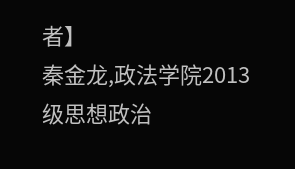者】
秦金龙,政法学院2013级思想政治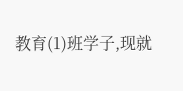教育(1)班学子,现就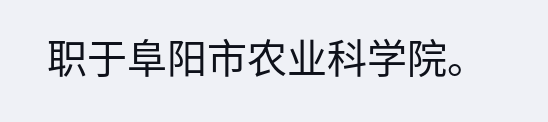职于阜阳市农业科学院。